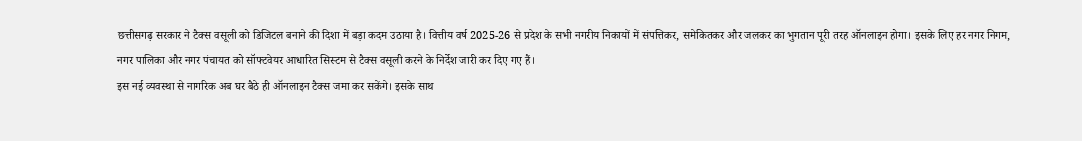छत्तीसगढ़ सरकार ने टैक्स वसूली को डिजिटल बनाने की दिशा में बड़ा कदम उठाया है। वित्तीय वर्ष 2025-26 से प्रदेश के सभी नगरीय निकायों में संपत्तिकर, समेकितकर और जलकर का भुगतान पूरी तरह ऑनलाइन होगा। इसके लिए हर नगर निगम, नगर पालिका और नगर पंचायत को सॉफ्टवेयर आधारित सिस्टम से टैक्स वसूली करने के निर्देश जारी कर दिए गए हैं।
इस नई व्यवस्था से नागरिक अब घर बैठे ही ऑनलाइन टैक्स जमा कर सकेंगे। इसके साथ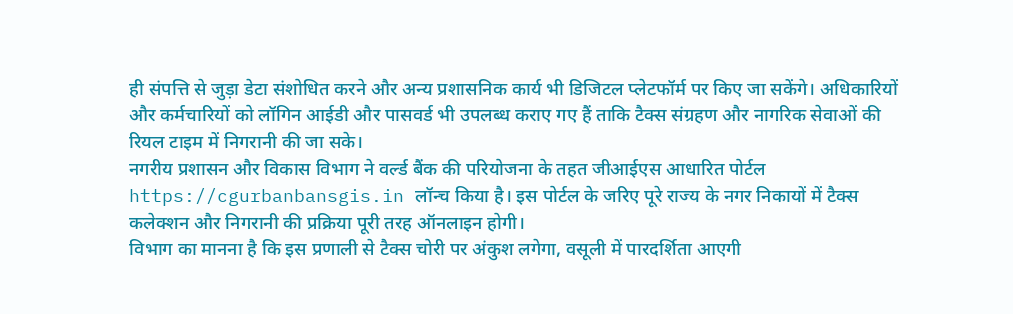ही संपत्ति से जुड़ा डेटा संशोधित करने और अन्य प्रशासनिक कार्य भी डिजिटल प्लेटफॉर्म पर किए जा सकेंगे। अधिकारियों और कर्मचारियों को लॉगिन आईडी और पासवर्ड भी उपलब्ध कराए गए हैं ताकि टैक्स संग्रहण और नागरिक सेवाओं की रियल टाइम में निगरानी की जा सके।
नगरीय प्रशासन और विकास विभाग ने वर्ल्ड बैंक की परियोजना के तहत जीआईएस आधारित पोर्टल https://cgurbanbansgis.in लॉन्च किया है। इस पोर्टल के जरिए पूरे राज्य के नगर निकायों में टैक्स कलेक्शन और निगरानी की प्रक्रिया पूरी तरह ऑनलाइन होगी।
विभाग का मानना है कि इस प्रणाली से टैक्स चोरी पर अंकुश लगेगा, वसूली में पारदर्शिता आएगी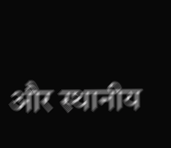और स्थानीय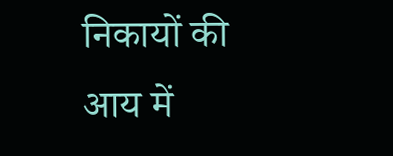निकायों की आय में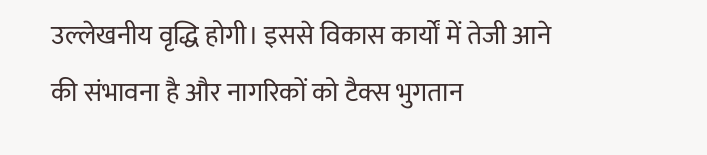उल्लेखनीय वृद्धि होगी। इससे विकास कार्यों में तेजी आने की संभावना है और नागरिकों को टैक्स भुगतान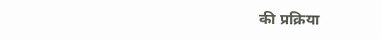की प्रक्रिया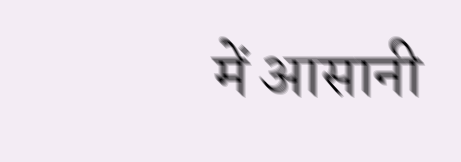में आसानी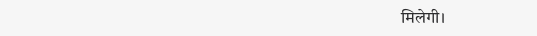मिलेगी।